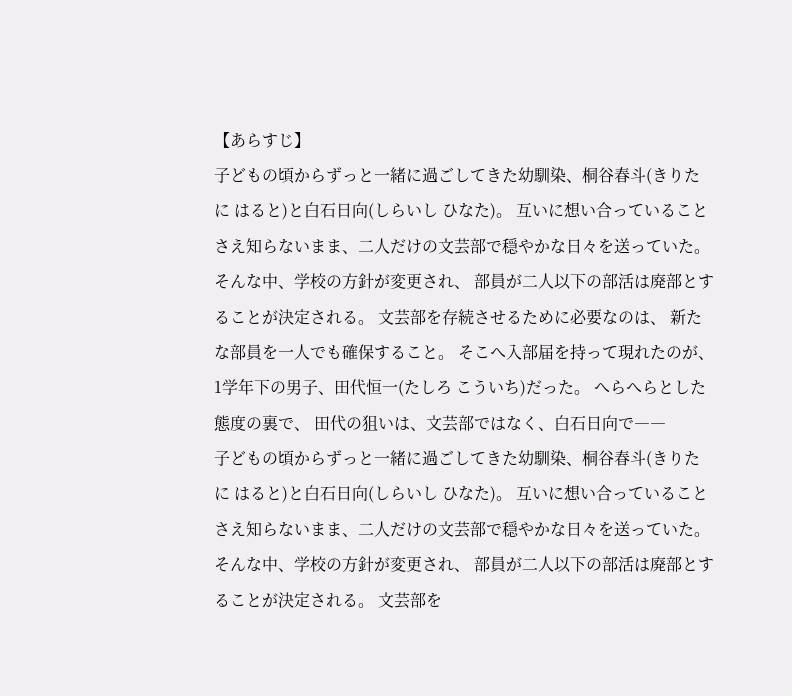【あらすじ】
子どもの頃からずっと一緒に過ごしてきた幼馴染、桐谷春斗(きりたに はると)と白石日向(しらいし ひなた)。 互いに想い合っていることさえ知らないまま、二人だけの文芸部で穏やかな日々を送っていた。 そんな中、学校の方針が変更され、 部員が二人以下の部活は廃部とすることが決定される。 文芸部を存続させるために必要なのは、 新たな部員を一人でも確保すること。 そこへ入部届を持って現れたのが、 1学年下の男子、田代恒一(たしろ こういち)だった。 へらへらとした態度の裏で、 田代の狙いは、文芸部ではなく、白石日向で――
子どもの頃からずっと一緒に過ごしてきた幼馴染、桐谷春斗(きりたに はると)と白石日向(しらいし ひなた)。 互いに想い合っていることさえ知らないまま、二人だけの文芸部で穏やかな日々を送っていた。 そんな中、学校の方針が変更され、 部員が二人以下の部活は廃部とすることが決定される。 文芸部を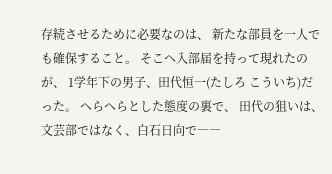存続させるために必要なのは、 新たな部員を一人でも確保すること。 そこへ入部届を持って現れたのが、 1学年下の男子、田代恒一(たしろ こういち)だった。 へらへらとした態度の裏で、 田代の狙いは、文芸部ではなく、白石日向で――